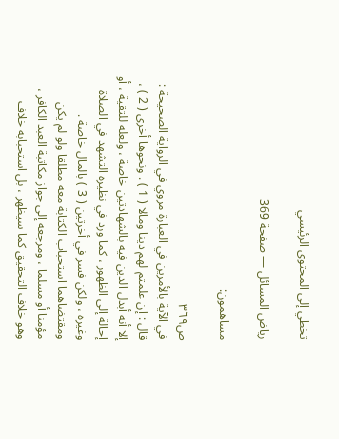تخطي إلى المحتوى الرئيسي

رياض المسائل — صفحة 369

مساهمون:

ص٣٦٩
في الآية بالأمرين في العبارة مروي في الرواية الصحيحة : قال : إن علمتم لهم دينا ومالا ( 1 ) . ونحوها أخرى ( 2 ) ، إلا أنه أبدل الدين فيه بالشهادتين خاصة ، ولعله للتقية ، أو إحالة إلى الظهور ، كما ورد في نظيره التشهد في الصلاة وغيره ، ولكن فسر في أخرتين ( 3 ) بالمال خاصة . ومقتضاهما استحباب الكتابة معه مطلقا ولو لم يكن مؤمنا أو مسلما ، ومرجعه إلى جواز مكاتبة العبد الكافر ، وهو خلاف التحقيق كما سيظهر ، بل استحبابه خلاف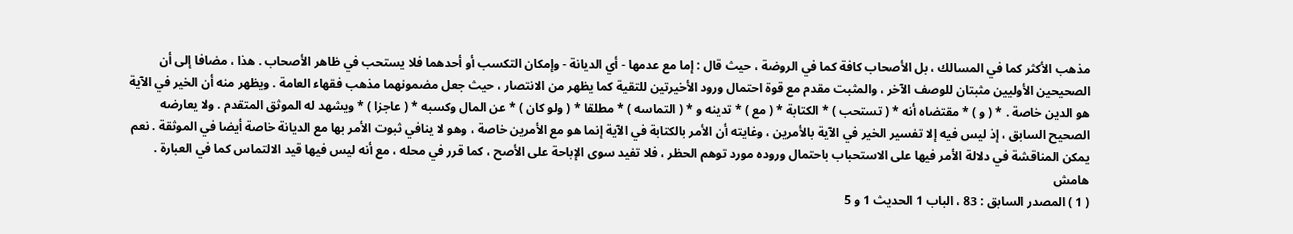مذهب الأكثر كما في المسالك ، بل الأصحاب كافة كما في الروضة ، حيث قال : إما مع عدمها - أي الديانة - وإمكان التكسب أو أحدهما فلا يستحب في ظاهر الأصحاب . هذا ، مضافا إلى أن الصحيحين الأوليين مثبتان للوصف الآخر ، والمثبت مقدم مع قوة احتمال ورود الأخيرتين للتقية كما يظهر من الانتصار ، حيث جعل مضمونهما مذهب فقهاء العامة . ويظهر منه أن الخير في الآية هو الدين خاصة . * ( و ) * مقتضاه أنه * ( تستحب ) * الكتابة * ( مع ) * تدينه و * ( التماسه ) * مطلقا * ( ولو كان ) * عن المال وكسبه * ( عاجزا ) * ويشهد له الموثق المتقدم . ولا يعارضه الصحيح السابق ، إذ ليس فيه إلا تفسير الخير في الآية بالأمرين ، وغايته أن الأمر بالكتابة في الآية إنما هو مع الأمرين خاصة ، وهو لا ينافي ثبوت الأمر بها مع الديانة خاصة أيضا في الموثقة . نعم يمكن المناقشة في دلالة الأمر فيها على الاستحباب باحتمال وروده مورد توهم الحظر ، فلا تفيد سوى الإباحة على الأصح ، كما قرر في محله ، مع أنه ليس فيها قيد الالتماس كما في العبارة .
هامش
( 1 ) المصدر السابق : 83 ، الباب 1 الحديث 1 و 5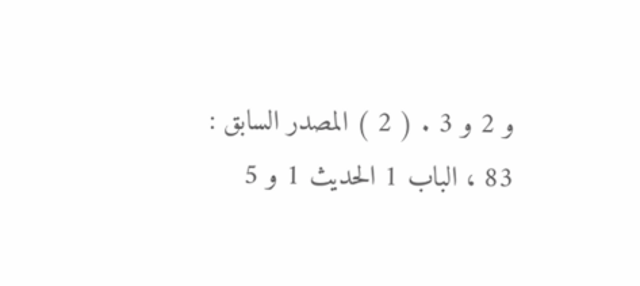و 2 و 3 . ( 2 ) المصدر السابق : 83 ، الباب 1 الحديث 1 و 5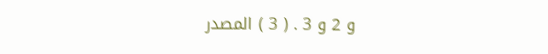و 2 و 3 . ( 3 ) المصدر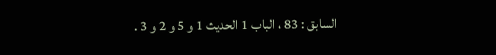السابق : 83 ، الباب 1 الحديث 1 و 5 و 2 و 3 .